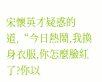宋懷英才疑惑的道,“今日熱鬧,我換身衣服,你怎麼臉紅了?你以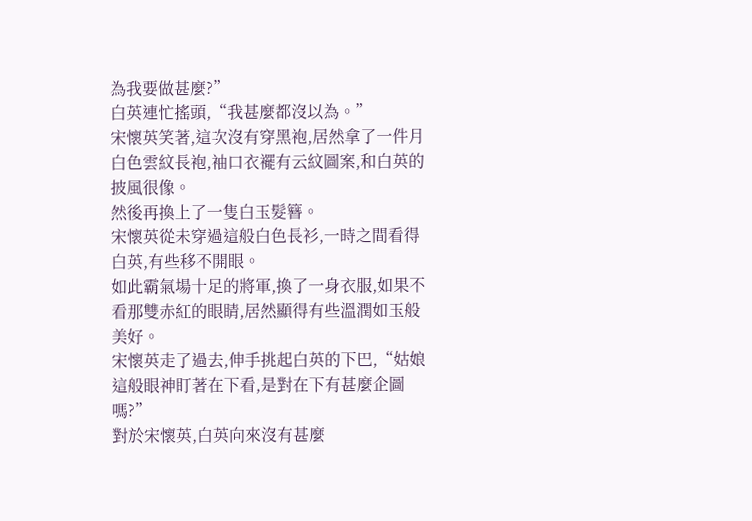為我要做甚麼?”
白英連忙搖頭,“我甚麼都沒以為。”
宋懷英笑著,這次沒有穿黑袍,居然拿了一件月白色雲紋長袍,袖口衣襬有云紋圖案,和白英的披風很像。
然後再換上了一隻白玉髮簪。
宋懷英從未穿過這般白色長衫,一時之間看得白英,有些移不開眼。
如此霸氣場十足的將軍,換了一身衣服,如果不看那雙赤紅的眼睛,居然顯得有些溫潤如玉般美好。
宋懷英走了過去,伸手挑起白英的下巴,“姑娘這般眼神盯著在下看,是對在下有甚麼企圖嗎?”
對於宋懷英,白英向來沒有甚麼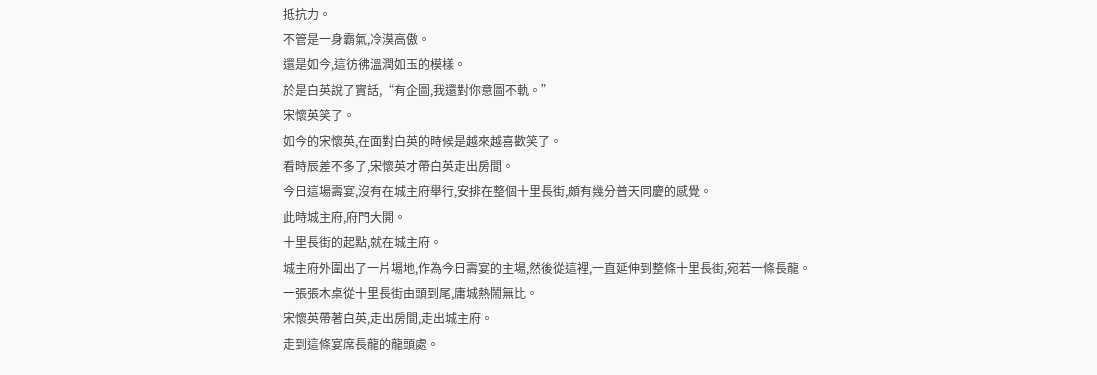抵抗力。
不管是一身霸氣,冷漠高傲。
還是如今,這彷彿溫潤如玉的模樣。
於是白英說了實話,“有企圖,我還對你意圖不軌。”
宋懷英笑了。
如今的宋懷英,在面對白英的時候是越來越喜歡笑了。
看時辰差不多了,宋懷英才帶白英走出房間。
今日這場壽宴,沒有在城主府舉行,安排在整個十里長街,頗有幾分普天同慶的感覺。
此時城主府,府門大開。
十里長街的起點,就在城主府。
城主府外圍出了一片場地,作為今日壽宴的主場,然後從這裡,一直延伸到整條十里長街,宛若一條長龍。
一張張木桌從十里長街由頭到尾,庸城熱鬧無比。
宋懷英帶著白英,走出房間,走出城主府。
走到這條宴席長龍的龍頭處。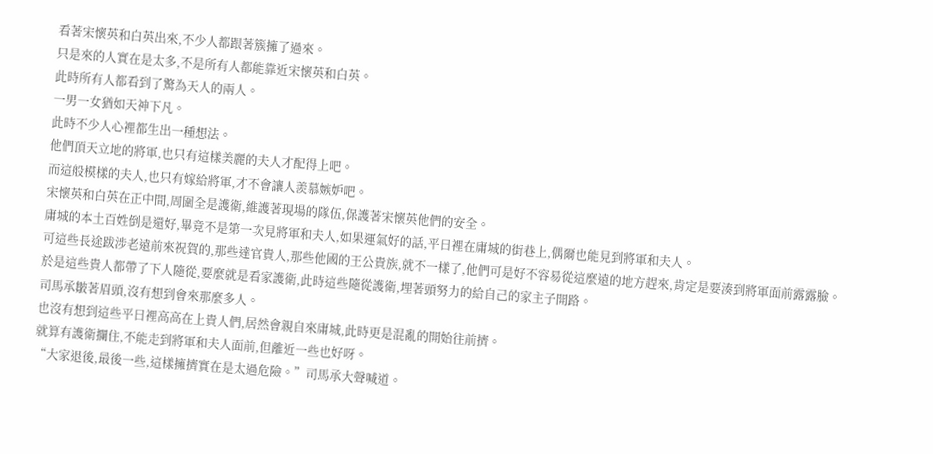看著宋懷英和白英出來,不少人都跟著簇擁了過來。
只是來的人實在是太多,不是所有人都能靠近宋懷英和白英。
此時所有人都看到了驚為天人的兩人。
一男一女猶如天神下凡。
此時不少人心裡都生出一種想法。
他們頂天立地的將軍,也只有這樣美麗的夫人才配得上吧。
而這般模樣的夫人,也只有嫁給將軍,才不會讓人羨慕嫉妒吧。
宋懷英和白英在正中間,周圍全是護衛,維護著現場的隊伍,保護著宋懷英他們的安全。
庸城的本土百姓倒是還好,畢竟不是第一次見將軍和夫人,如果運氣好的話,平日裡在庸城的街巷上,偶爾也能見到將軍和夫人。
可這些長途跋涉老遠前來祝賀的,那些達官貴人,那些他國的王公貴族,就不一樣了,他們可是好不容易從這麼遠的地方趕來,肯定是要湊到將軍面前露露臉。
於是這些貴人都帶了下人隨從,要麼就是看家護衛,此時這些隨從護衛,埋著頭努力的給自己的家主子開路。
司馬承皺著眉頭,沒有想到會來那麼多人。
也沒有想到這些平日裡高高在上貴人們,居然會親自來庸城,此時更是混亂的開始往前擠。
就算有護衛攔住,不能走到將軍和夫人面前,但離近一些也好呀。
“大家退後,最後一些,這樣擁擠實在是太過危險。”司馬承大聲喊道。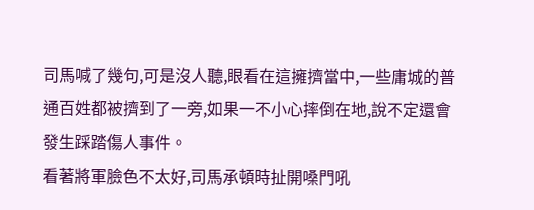司馬喊了幾句,可是沒人聽,眼看在這擁擠當中,一些庸城的普通百姓都被擠到了一旁,如果一不小心摔倒在地,說不定還會發生踩踏傷人事件。
看著將軍臉色不太好,司馬承頓時扯開嗓門吼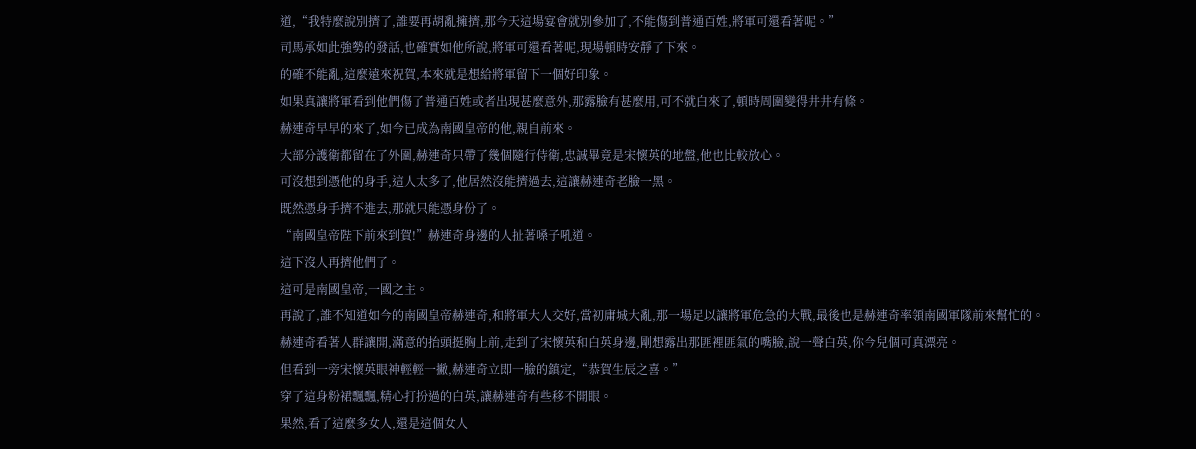道,“我特麼說別擠了,誰要再胡亂擁擠,那今天這場宴會就別參加了,不能傷到普通百姓,將軍可還看著呢。”
司馬承如此強勢的發話,也確實如他所說,將軍可還看著呢,現場頓時安靜了下來。
的確不能亂,這麼遠來祝賀,本來就是想給將軍留下一個好印象。
如果真讓將軍看到他們傷了普通百姓或者出現甚麼意外,那露臉有甚麼用,可不就白來了,頓時周圍變得井井有條。
赫連奇早早的來了,如今已成為南國皇帝的他,親自前來。
大部分護衛都留在了外圍,赫連奇只帶了幾個隨行侍衛,忠誠畢竟是宋懷英的地盤,他也比較放心。
可沒想到憑他的身手,這人太多了,他居然沒能擠過去,這讓赫連奇老臉一黑。
既然憑身手擠不進去,那就只能憑身份了。
“南國皇帝陛下前來到賀!”赫連奇身邊的人扯著嗓子吼道。
這下沒人再擠他們了。
這可是南國皇帝,一國之主。
再說了,誰不知道如今的南國皇帝赫連奇,和將軍大人交好,當初庸城大亂,那一場足以讓將軍危急的大戰,最後也是赫連奇率領南國軍隊前來幫忙的。
赫連奇看著人群讓開,滿意的抬頭挺胸上前,走到了宋懷英和白英身邊,剛想露出那匪裡匪氣的嘴臉,說一聲白英,你今兒個可真漂亮。
但看到一旁宋懷英眼神輕輕一撇,赫連奇立即一臉的鎮定,“恭賀生辰之喜。”
穿了這身粉裙飄飄,精心打扮過的白英,讓赫連奇有些移不開眼。
果然,看了這麼多女人,還是這個女人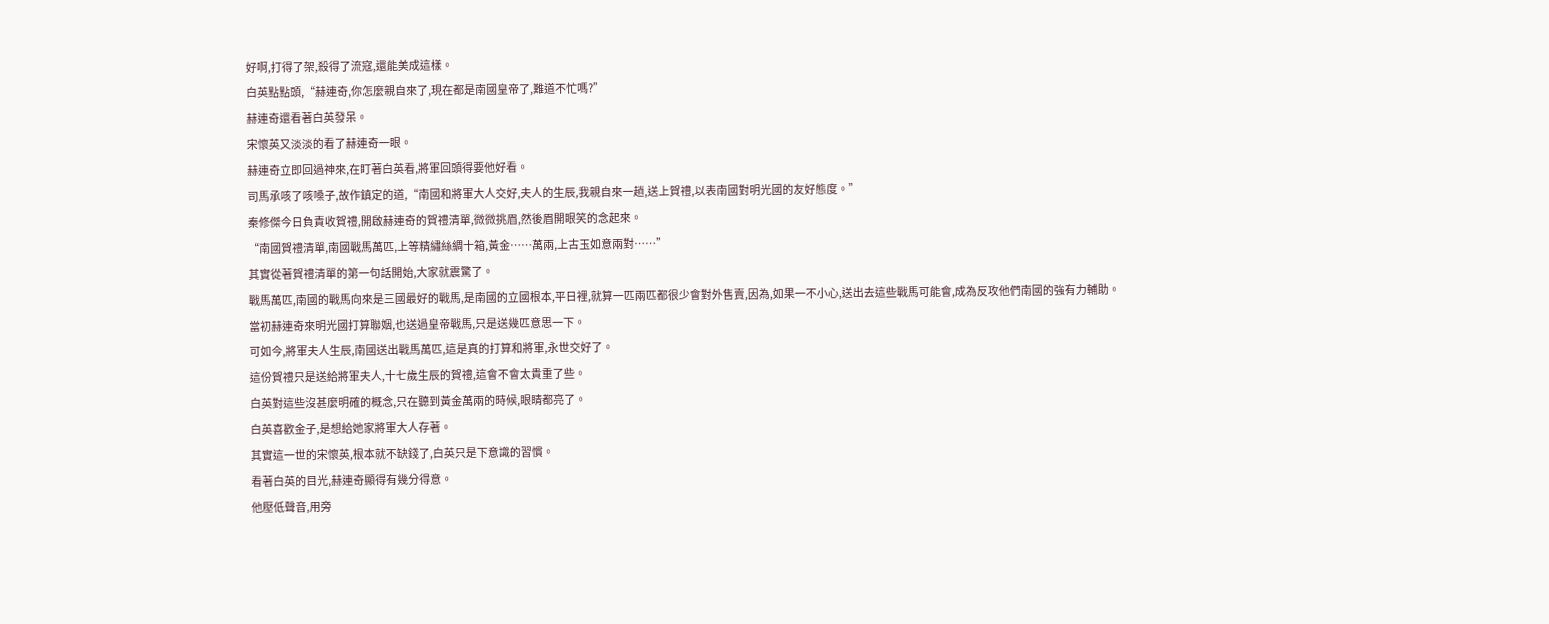好啊,打得了架,殺得了流寇,還能美成這樣。
白英點點頭,“赫連奇,你怎麼親自來了,現在都是南國皇帝了,難道不忙嗎?”
赫連奇還看著白英發呆。
宋懷英又淡淡的看了赫連奇一眼。
赫連奇立即回過神來,在盯著白英看,將軍回頭得要他好看。
司馬承咳了咳嗓子,故作鎮定的道,“南國和將軍大人交好,夫人的生辰,我親自來一趟,送上賀禮,以表南國對明光國的友好態度。”
秦修傑今日負責收賀禮,開啟赫連奇的賀禮清單,微微挑眉,然後眉開眼笑的念起來。
“南國賀禮清單,南國戰馬萬匹,上等精繡絲綢十箱,黃金……萬兩,上古玉如意兩對……”
其實從著賀禮清單的第一句話開始,大家就震驚了。
戰馬萬匹,南國的戰馬向來是三國最好的戰馬,是南國的立國根本,平日裡,就算一匹兩匹都很少會對外售賣,因為,如果一不小心,送出去這些戰馬可能會,成為反攻他們南國的強有力輔助。
當初赫連奇來明光國打算聯姻,也送過皇帝戰馬,只是送幾匹意思一下。
可如今,將軍夫人生辰,南國送出戰馬萬匹,這是真的打算和將軍,永世交好了。
這份賀禮只是送給將軍夫人,十七歲生辰的賀禮,這會不會太貴重了些。
白英對這些沒甚麼明確的概念,只在聽到黃金萬兩的時候,眼睛都亮了。
白英喜歡金子,是想給她家將軍大人存著。
其實這一世的宋懷英,根本就不缺錢了,白英只是下意識的習慣。
看著白英的目光,赫連奇顯得有幾分得意。
他壓低聲音,用旁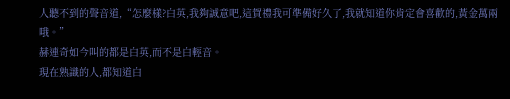人聽不到的聲音道,“怎麼樣?白英,我夠誠意吧,這賀禮我可準備好久了,我就知道你肯定會喜歡的,黃金萬兩哦。”
赫連奇如今叫的都是白英,而不是白輕音。
現在熟識的人,都知道白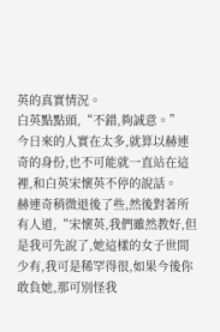英的真實情況。
白英點點頭,“不錯,夠誠意。”
今日來的人實在太多,就算以赫連奇的身份,也不可能就一直站在這裡,和白英宋懷英不停的說話。
赫連奇稍微退後了些,然後對著所有人道,“宋懷英,我們雖然教好,但是我可先說了,她這樣的女子世間少有,我可是稀罕得很,如果今後你敢負她,那可別怪我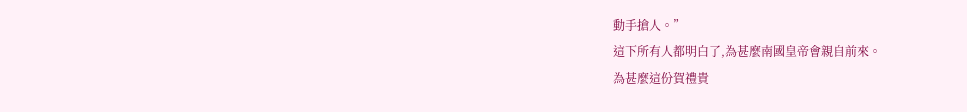動手搶人。”
這下所有人都明白了,為甚麼南國皇帝會親自前來。
為甚麼這份賀禮貴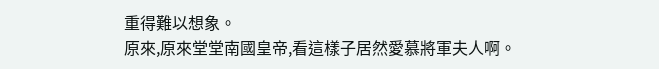重得難以想象。
原來,原來堂堂南國皇帝,看這樣子居然愛慕將軍夫人啊。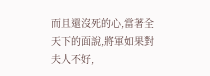而且還沒死的心,當著全天下的面說,將軍如果對夫人不好,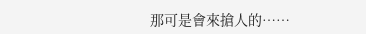那可是會來搶人的……